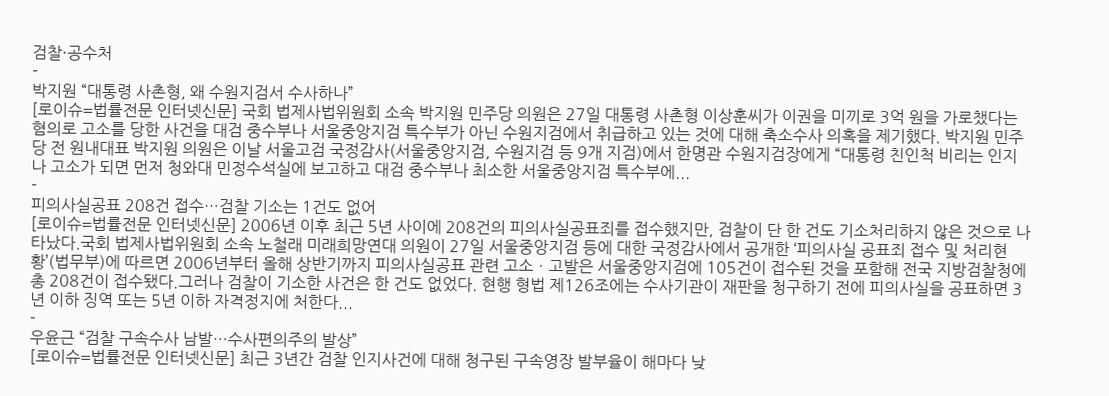검찰·공수처
-
박지원 “대통령 사촌형, 왜 수원지검서 수사하나”
[로이슈=법률전문 인터넷신문] 국회 법제사법위원회 소속 박지원 민주당 의원은 27일 대통령 사촌형 이상훈씨가 이권을 미끼로 3억 원을 가로챘다는 혐의로 고소를 당한 사건을 대검 중수부나 서울중앙지검 특수부가 아닌 수원지검에서 취급하고 있는 것에 대해 축소수사 의혹을 제기했다. 박지원 민주당 전 원내대표 박지원 의원은 이날 서울고검 국정감사(서울중앙지검, 수원지검 등 9개 지검)에서 한명관 수원지검장에게 “대통령 친인척 비리는 인지나 고소가 되면 먼저 청와대 민정수석실에 보고하고 대검 중수부나 최소한 서울중앙지검 특수부에...
-
피의사실공표 208건 접수…검찰 기소는 1건도 없어
[로이슈=법률전문 인터넷신문] 2006년 이후 최근 5년 사이에 208건의 피의사실공표죄를 접수했지만, 검찰이 단 한 건도 기소처리하지 않은 것으로 나타났다.국회 법제사법위원회 소속 노철래 미래희망연대 의원이 27일 서울중앙지검 등에 대한 국정감사에서 공개한 ‘피의사실 공표죄 접수 및 처리현황’(법무부)에 따르면 2006년부터 올해 상반기까지 피의사실공표 관련 고소ㆍ고발은 서울중앙지검에 105건이 접수된 것을 포함해 전국 지방검찰청에 총 208건이 접수됐다.그러나 검찰이 기소한 사건은 한 건도 없었다. 현행 형법 제126조에는 수사기관이 재판을 청구하기 전에 피의사실을 공표하면 3년 이하 징역 또는 5년 이하 자격정지에 처한다...
-
우윤근 “검찰 구속수사 남발…수사편의주의 발상”
[로이슈=법률전문 인터넷신문] 최근 3년간 검찰 인지사건에 대해 청구된 구속영장 발부율이 해마다 낮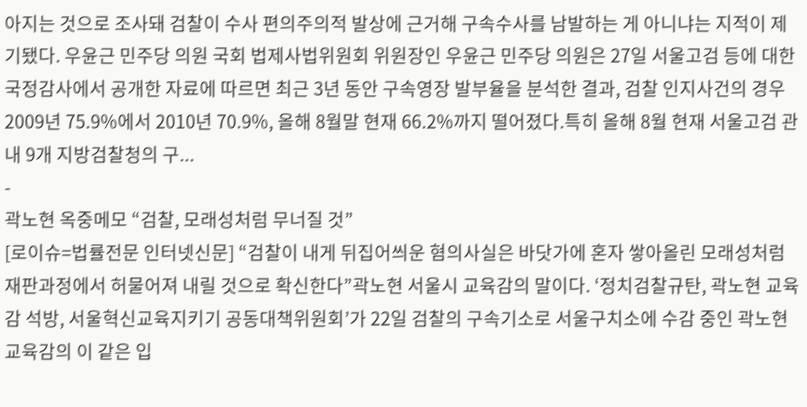아지는 것으로 조사돼 검찰이 수사 편의주의적 발상에 근거해 구속수사를 남발하는 게 아니냐는 지적이 제기됐다. 우윤근 민주당 의원 국회 법제사법위원회 위원장인 우윤근 민주당 의원은 27일 서울고검 등에 대한 국정감사에서 공개한 자료에 따르면 최근 3년 동안 구속영장 발부율을 분석한 결과, 검찰 인지사건의 경우 2009년 75.9%에서 2010년 70.9%, 올해 8월말 현재 66.2%까지 떨어졌다.특히 올해 8월 현재 서울고검 관내 9개 지방검찰청의 구...
-
곽노현 옥중메모 “검찰, 모래성처럼 무너질 것”
[로이슈=법률전문 인터넷신문] “검찰이 내게 뒤집어씌운 혐의사실은 바닷가에 혼자 쌓아올린 모래성처럼 재판과정에서 허물어져 내릴 것으로 확신한다”곽노현 서울시 교육감의 말이다. ‘정치검찰규탄, 곽노현 교육감 석방, 서울혁신교육지키기 공동대책위원회’가 22일 검찰의 구속기소로 서울구치소에 수감 중인 곽노현 교육감의 이 같은 입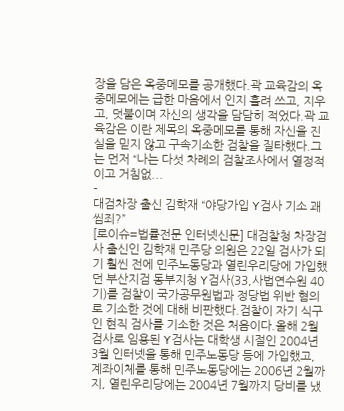장을 담은 옥중메모를 공개했다.곽 교육감의 옥중메모에는 급한 마음에서 인지 흘려 쓰고, 지우고, 덧붙이며 자신의 생각을 담담히 적었다.곽 교육감은 이란 제목의 옥중메모를 통해 자신을 진실을 믿지 않고 구속기소한 검찰을 질타했다.그는 먼저 “나는 다섯 차례의 검찰조사에서 열정적이고 거침없...
-
대검차장 출신 김학재 “야당가입 Y검사 기소 괘씸죄?”
[로이슈=법률전문 인터넷신문] 대검찰청 차장검사 출신인 김학재 민주당 의원은 22일 검사가 되기 훨씬 전에 민주노동당과 열린우리당에 가입했던 부산지검 동부지청 Y검사(33,사법연수원 40기)를 검찰이 국가공무원법과 정당법 위반 혐의로 기소한 것에 대해 비판했다.검찰이 자기 식구인 현직 검사를 기소한 것은 처음이다.올해 2월 검사로 임용된 Y검사는 대학생 시절인 2004년 3월 인터넷을 통해 민주노동당 등에 가입했고, 계좌이체를 통해 민주노동당에는 2006년 2월까지, 열린우리당에는 2004년 7월까지 당비를 냈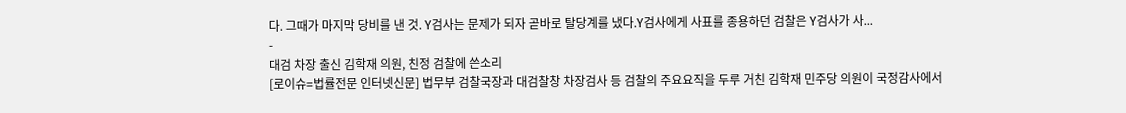다. 그때가 마지막 당비를 낸 것. Y검사는 문제가 되자 곧바로 탈당계를 냈다.Y검사에게 사표를 종용하던 검찰은 Y검사가 사...
-
대검 차장 출신 김학재 의원, 친정 검찰에 쓴소리
[로이슈=법률전문 인터넷신문] 법무부 검찰국장과 대검찰창 차장검사 등 검찰의 주요요직을 두루 거친 김학재 민주당 의원이 국정감사에서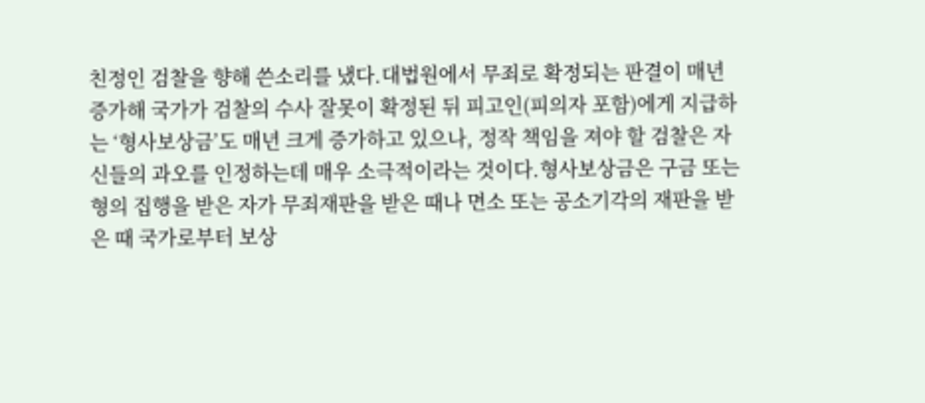친정인 검찰을 향해 쓴소리를 냈다.대법원에서 무죄로 확정되는 판결이 매년 증가해 국가가 검찰의 수사 잘못이 확정된 뒤 피고인(피의자 포함)에게 지급하는 ‘형사보상금’도 매년 크게 증가하고 있으나, 정작 책임을 져야 할 검찰은 자신들의 과오를 인정하는데 매우 소극적이라는 것이다.형사보상금은 구금 또는 형의 집행을 받은 자가 무죄재판을 받은 때나 면소 또는 공소기각의 재판을 받은 때 국가로부터 보상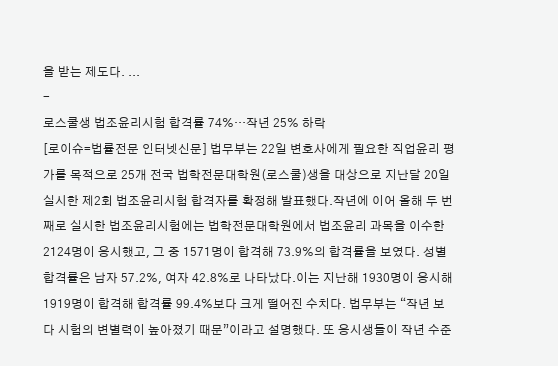을 받는 제도다. ...
-
로스쿨생 법조윤리시험 합격률 74%…작년 25% 하락
[로이슈=법률전문 인터넷신문] 법무부는 22일 변호사에게 필요한 직업윤리 평가를 목적으로 25개 전국 법학전문대학원(로스쿨)생을 대상으로 지난달 20일 실시한 제2회 법조윤리시험 합격자를 확정해 발표했다.작년에 이어 올해 두 번째로 실시한 법조윤리시험에는 법학전문대학원에서 법조윤리 과목을 이수한 2124명이 응시했고, 그 중 1571명이 합격해 73.9%의 합격률을 보였다. 성별 합격률은 남자 57.2%, 여자 42.8%로 나타났다.이는 지난해 1930명이 응시해 1919명이 합격해 합격률 99.4%보다 크게 떨어진 수치다. 법무부는 “작년 보다 시험의 변별력이 높아졌기 때문”이라고 설명했다. 또 응시생들이 작년 수준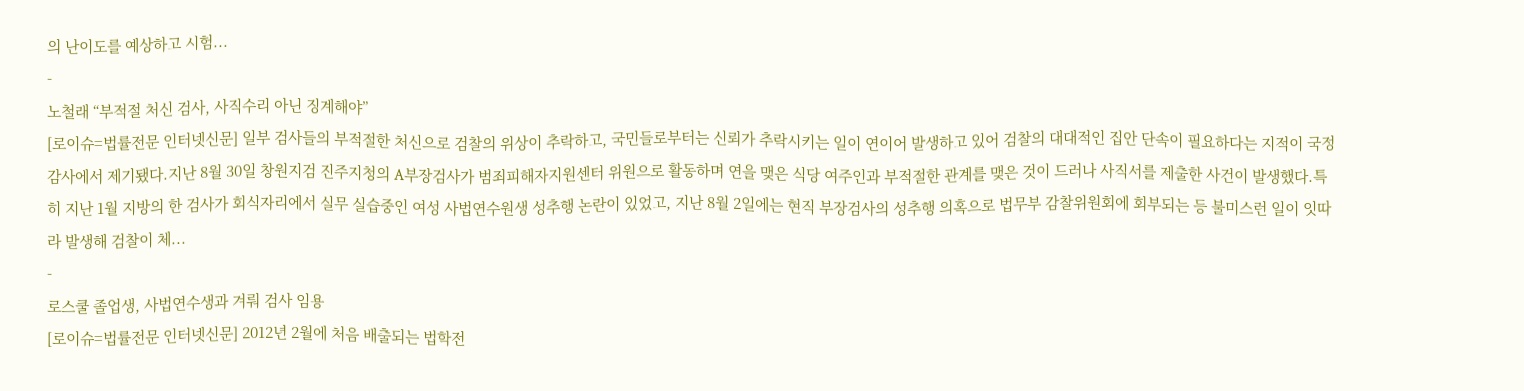의 난이도를 예상하고 시험...
-
노철래 “부적절 처신 검사, 사직수리 아닌 징계해야”
[로이슈=법률전문 인터넷신문] 일부 검사들의 부적절한 처신으로 검찰의 위상이 추락하고, 국민들로부터는 신뢰가 추락시키는 일이 연이어 발생하고 있어 검찰의 대대적인 집안 단속이 필요하다는 지적이 국정감사에서 제기됐다.지난 8월 30일 창원지검 진주지청의 A부장검사가 범죄피해자지원센터 위원으로 활동하며 연을 맺은 식당 여주인과 부적절한 관계를 맺은 것이 드러나 사직서를 제출한 사건이 발생했다.특히 지난 1월 지방의 한 검사가 회식자리에서 실무 실습중인 여성 사법연수원생 성추행 논란이 있었고, 지난 8월 2일에는 현직 부장검사의 성추행 의혹으로 법무부 감찰위원회에 회부되는 등 불미스런 일이 잇따라 발생해 검찰이 체...
-
로스쿨 졸업생, 사법연수생과 겨뤄 검사 임용
[로이슈=법률전문 인터넷신문] 2012년 2월에 처음 배출되는 법학전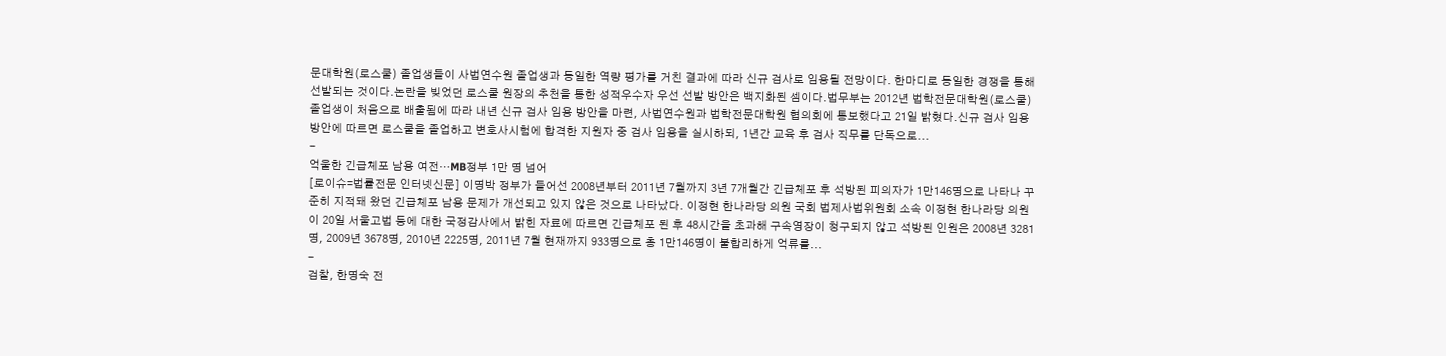문대학원(로스쿨) 졸업생들이 사법연수원 졸업생과 동일한 역량 평가를 거친 결과에 따라 신규 검사로 임용될 전망이다. 한마디로 동일한 경쟁을 통해 선발되는 것이다.논란을 빚었던 로스쿨 원장의 추천을 통한 성적우수자 우선 선발 방안은 백지화된 셈이다.법무부는 2012년 법학전문대학원(로스쿨) 졸업생이 처음으로 배출됨에 따라 내년 신규 검사 임용 방안을 마련, 사법연수원과 법학전문대학원 협의회에 통보했다고 21일 밝혔다.신규 검사 임용 방안에 따르면 로스쿨을 졸업하고 변호사시험에 합격한 지원자 중 검사 임용을 실시하되, 1년간 교육 후 검사 직무를 단독으로...
-
억울한 긴급체포 남용 여전…MB정부 1만 명 넘어
[로이슈=법률전문 인터넷신문] 이명박 정부가 들어선 2008년부터 2011년 7월까지 3년 7개월간 긴급체포 후 석방된 피의자가 1만146명으로 나타나 꾸준히 지적돼 왔던 긴급체포 남용 문제가 개선되고 있지 않은 것으로 나타났다. 이정현 한나라당 의원 국회 법제사법위원회 소속 이정현 한나라당 의원이 20일 서울고법 등에 대한 국정감사에서 밝힌 자료에 따르면 긴급체포 된 후 48시간을 초과해 구속영장이 청구되지 않고 석방된 인원은 2008년 3281명, 2009년 3678명, 2010년 2225명, 2011년 7월 현재까지 933명으로 총 1만146명이 불합리하게 억류를...
-
검찰, 한명숙 전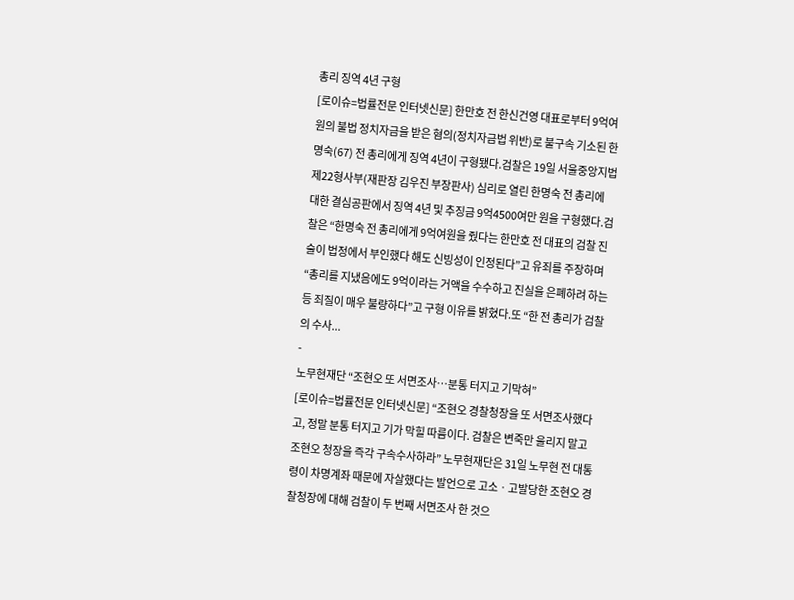총리 징역 4년 구형
[로이슈=법률전문 인터넷신문] 한만호 전 한신건영 대표로부터 9억여원의 불법 정치자금을 받은 혐의(정치자금법 위반)로 불구속 기소된 한명숙(67) 전 총리에게 징역 4년이 구형됐다.검찰은 19일 서울중앙지법 제22형사부(재판장 김우진 부장판사) 심리로 열린 한명숙 전 총리에 대한 결심공판에서 징역 4년 및 추징금 9억4500여만 원을 구형했다.검찰은 “한명숙 전 총리에게 9억여원을 줬다는 한만호 전 대표의 검찰 진술이 법정에서 부인했다 해도 신빙성이 인정된다”고 유죄를 주장하며 “총리를 지냈음에도 9억이라는 거액을 수수하고 진실을 은폐하려 하는 등 죄질이 매우 불량하다”고 구형 이유를 밝혔다.또 “한 전 총리가 검찰의 수사...
-
노무현재단 “조현오 또 서면조사…분통 터지고 기막혀”
[로이슈=법률전문 인터넷신문] “조현오 경찰청장을 또 서면조사했다고, 정말 분통 터지고 기가 막힐 따름이다. 검찰은 변죽만 울리지 말고 조현오 청장을 즉각 구속수사하라” 노무현재단은 31일 노무현 전 대통령이 차명계좌 때문에 자살했다는 발언으로 고소ㆍ고발당한 조현오 경찰청장에 대해 검찰이 두 번째 서면조사 한 것으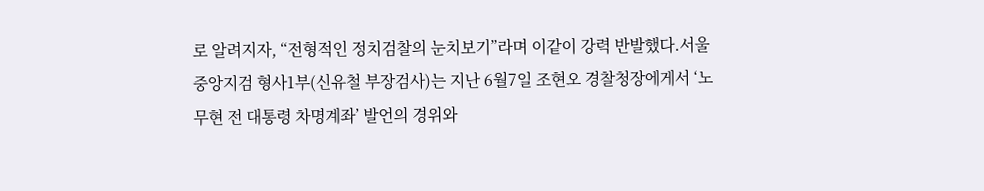로 알려지자, “전형적인 정치검찰의 눈치보기”라며 이같이 강력 반발했다.서울중앙지검 형사1부(신유철 부장검사)는 지난 6월7일 조현오 경찰청장에게서 ‘노무현 전 대통령 차명계좌’ 발언의 경위와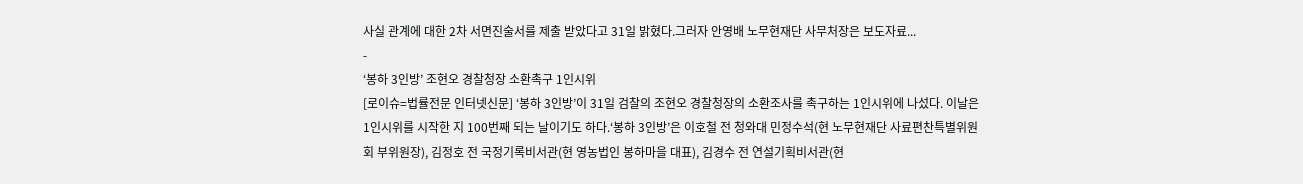사실 관계에 대한 2차 서면진술서를 제출 받았다고 31일 밝혔다.그러자 안영배 노무현재단 사무처장은 보도자료...
-
‘봉하 3인방’ 조현오 경찰청장 소환촉구 1인시위
[로이슈=법률전문 인터넷신문] ‘봉하 3인방’이 31일 검찰의 조현오 경찰청장의 소환조사를 촉구하는 1인시위에 나섰다. 이날은 1인시위를 시작한 지 100번째 되는 날이기도 하다.‘봉하 3인방’은 이호철 전 청와대 민정수석(현 노무현재단 사료편찬특별위원회 부위원장), 김정호 전 국정기록비서관(현 영농법인 봉하마을 대표), 김경수 전 연설기획비서관(현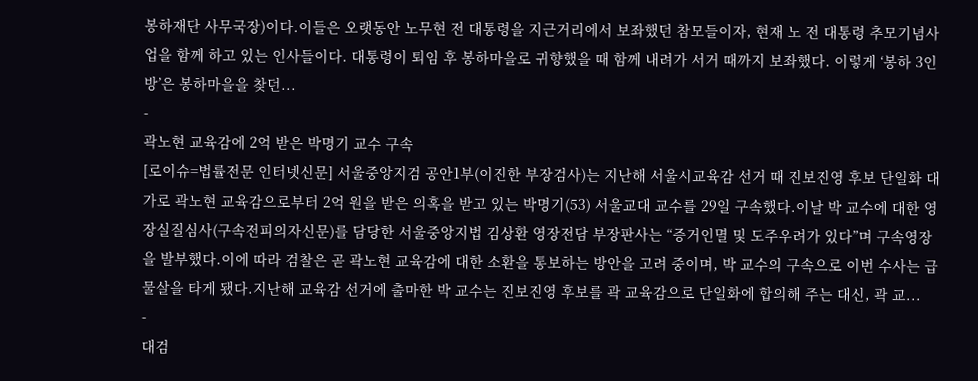봉하재단 사무국장)이다.이들은 오랫동안 노무현 전 대통령을 지근거리에서 보좌했던 참모들이자, 현재 노 전 대통령 추모기념사업을 함께 하고 있는 인사들이다. 대통령이 퇴임 후 봉하마을로 귀향했을 때 함께 내려가 서거 때까지 보좌했다. 이렇게 ‘봉하 3인방’은 봉하마을을 찾던...
-
곽노현 교육감에 2억 받은 박명기 교수 구속
[로이슈=법률전문 인터넷신문] 서울중앙지검 공안1부(이진한 부장검사)는 지난해 서울시교육감 선거 때 진보진영 후보 단일화 대가로 곽노현 교육감으로부터 2억 원을 받은 의혹을 받고 있는 박명기(53) 서울교대 교수를 29일 구속했다.이날 박 교수에 대한 영장실질심사(구속전피의자신문)를 담당한 서울중앙지법 김상환 영장전담 부장판사는 “증거인멸 및 도주우려가 있다”며 구속영장을 발부했다.이에 따라 검찰은 곧 곽노현 교육감에 대한 소환을 통보하는 방안을 고려 중이며, 박 교수의 구속으로 이번 수사는 급물살을 타게 됐다.지난해 교육감 선거에 출마한 박 교수는 진보진영 후보를 곽 교육감으로 단일화에 합의해 주는 대신, 곽 교...
-
대검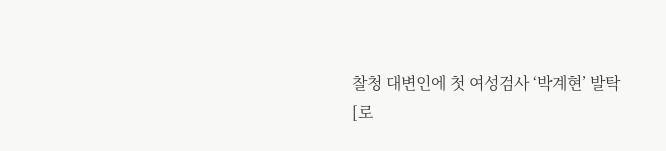찰청 대변인에 첫 여성검사 ‘박계현’ 발탁
[로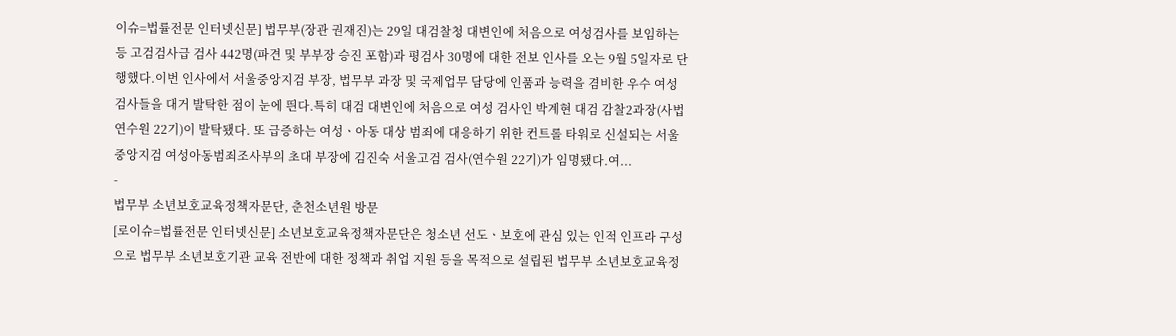이슈=법률전문 인터넷신문] 법무부(장관 권재진)는 29일 대검찰청 대변인에 처음으로 여성검사를 보임하는 등 고검검사급 검사 442명(파견 및 부부장 승진 포함)과 평검사 30명에 대한 전보 인사를 오는 9월 5일자로 단행했다.이번 인사에서 서울중앙지검 부장, 법무부 과장 및 국제업무 담당에 인품과 능력을 겸비한 우수 여성 검사들을 대거 발탁한 점이 눈에 띈다.특히 대검 대변인에 처음으로 여성 검사인 박계현 대검 감찰2과장(사법연수원 22기)이 발탁됐다. 또 급증하는 여성ㆍ아동 대상 범죄에 대응하기 위한 컨트롤 타워로 신설되는 서울중앙지검 여성아동범죄조사부의 초대 부장에 김진숙 서울고검 검사(연수원 22기)가 임명됐다.여...
-
법무부 소년보호교육정책자문단, 춘천소년원 방문
[로이슈=법률전문 인터넷신문] 소년보호교육정책자문단은 청소년 선도ㆍ보호에 관심 있는 인적 인프라 구성으로 법무부 소년보호기관 교육 전반에 대한 정책과 취업 지원 등을 목적으로 설립된 법무부 소년보호교육정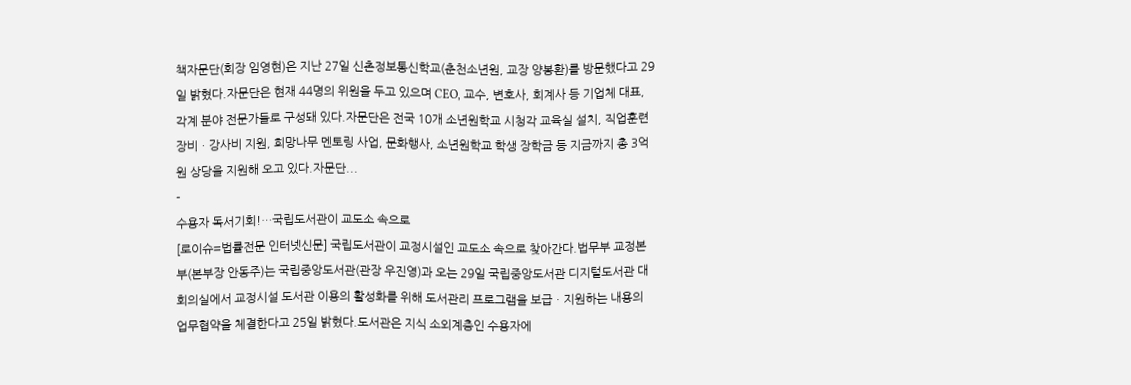책자문단(회장 임영현)은 지난 27일 신촌정보통신학교(춘천소년원, 교장 양봉환)를 방문했다고 29일 밝혔다.자문단은 현재 44명의 위원을 두고 있으며 CEO, 교수, 변호사, 회계사 등 기업체 대표, 각계 분야 전문가들로 구성돼 있다.자문단은 전국 10개 소년원학교 시청각 교육실 설치, 직업훈련 장비ㆍ강사비 지원, 희망나무 멘토링 사업, 문화행사, 소년원학교 학생 장학금 등 지금까지 총 3억원 상당을 지원해 오고 있다.자문단...
-
수용자 독서기회!…국립도서관이 교도소 속으로
[로이슈=법률전문 인터넷신문] 국립도서관이 교정시설인 교도소 속으로 찾아간다.법무부 교정본부(본부장 안동주)는 국립중앙도서관(관장 우진영)과 오는 29일 국립중앙도서관 디지털도서관 대회의실에서 교정시설 도서관 이용의 활성화를 위해 도서관리 프로그램을 보급ㆍ지원하는 내용의 업무협약을 체결한다고 25일 밝혔다.도서관은 지식 소외계층인 수용자에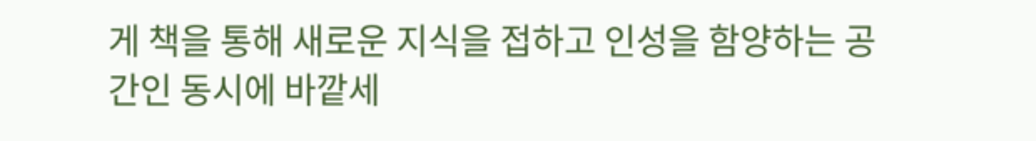게 책을 통해 새로운 지식을 접하고 인성을 함양하는 공간인 동시에 바깥세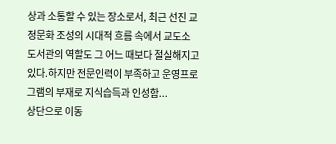상과 소통할 수 있는 장소로서, 최근 선진 교정문화 조성의 시대적 흐름 속에서 교도소 도서관의 역할도 그 어느 때보다 절실해지고 있다.하지만 전문인력이 부족하고 운영프로그램의 부재로 지식습득과 인성함...
상단으로 이동